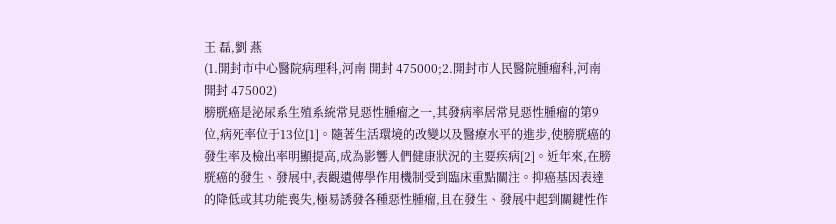王 磊,劉 燕
(1.開封市中心醫院病理科,河南 開封 475000;2.開封市人民醫院腫瘤科,河南 開封 475002)
膀胱癌是泌尿系生殖系統常見惡性腫瘤之一,其發病率居常見惡性腫瘤的第9位,病死率位于13位[1]。隨著生活環境的改變以及醫療水平的進步,使膀胱癌的發生率及檢出率明顯提高,成為影響人們健康狀況的主要疾病[2]。近年來,在膀胱癌的發生、發展中,表觀遺傳學作用機制受到臨床重點關注。抑癌基因表達的降低或其功能喪失,極易誘發各種惡性腫瘤,且在發生、發展中起到關鍵性作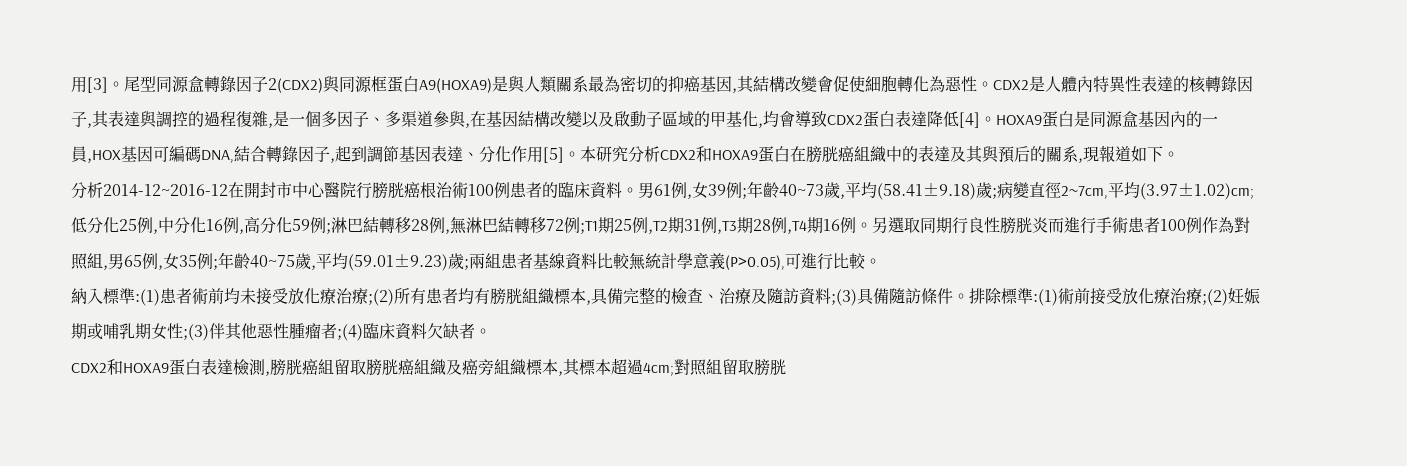用[3]。尾型同源盒轉錄因子2(CDX2)與同源框蛋白A9(HOXA9)是與人類關系最為密切的抑癌基因,其結構改變會促使細胞轉化為惡性。CDX2是人體內特異性表達的核轉錄因子,其表達與調控的過程復雜,是一個多因子、多渠道參與,在基因結構改變以及啟動子區域的甲基化,均會導致CDX2蛋白表達降低[4]。HOXA9蛋白是同源盒基因內的一員,HOX基因可編碼DNA,結合轉錄因子,起到調節基因表達、分化作用[5]。本研究分析CDX2和HOXA9蛋白在膀胱癌組織中的表達及其與預后的關系,現報道如下。
分析2014-12~2016-12在開封市中心醫院行膀胱癌根治術100例患者的臨床資料。男61例,女39例;年齡40~73歲,平均(58.41±9.18)歲;病變直徑2~7cm,平均(3.97±1.02)cm;低分化25例,中分化16例,高分化59例;淋巴結轉移28例,無淋巴結轉移72例;T1期25例,T2期31例,T3期28例,T4期16例。另選取同期行良性膀胱炎而進行手術患者100例作為對照組,男65例,女35例;年齡40~75歲,平均(59.01±9.23)歲;兩組患者基線資料比較無統計學意義(P>0.05),可進行比較。
納入標準:(1)患者術前均未接受放化療治療;(2)所有患者均有膀胱組織標本,具備完整的檢查、治療及隨訪資料;(3)具備隨訪條件。排除標準:(1)術前接受放化療治療;(2)妊娠期或哺乳期女性;(3)伴其他惡性腫瘤者;(4)臨床資料欠缺者。
CDX2和HOXA9蛋白表達檢測,膀胱癌組留取膀胱癌組織及癌旁組織標本,其標本超過4cm;對照組留取膀胱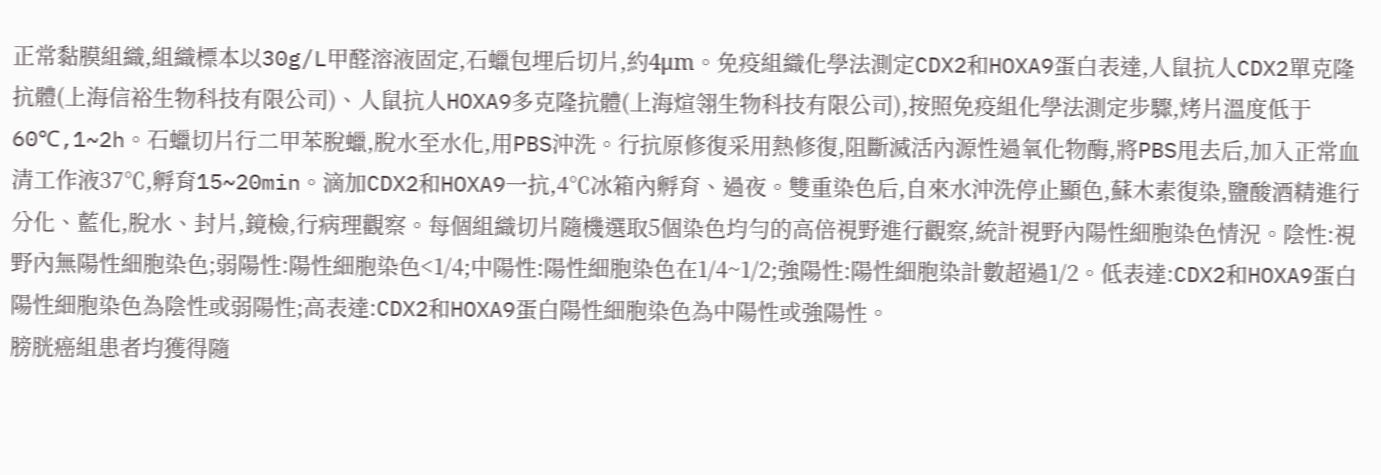正常黏膜組織,組織標本以30g/L甲醛溶液固定,石蠟包埋后切片,約4μm。免疫組織化學法測定CDX2和HOXA9蛋白表達,人鼠抗人CDX2單克隆抗體(上海信裕生物科技有限公司)、人鼠抗人HOXA9多克隆抗體(上海煊翎生物科技有限公司),按照免疫組化學法測定步驟,烤片溫度低于60℃,1~2h。石蠟切片行二甲苯脫蠟,脫水至水化,用PBS沖洗。行抗原修復采用熱修復,阻斷滅活內源性過氧化物酶,將PBS甩去后,加入正常血清工作液37℃,孵育15~20min。滴加CDX2和HOXA9一抗,4℃冰箱內孵育、過夜。雙重染色后,自來水沖洗停止顯色,蘇木素復染,鹽酸酒精進行分化、藍化,脫水、封片,鏡檢,行病理觀察。每個組織切片隨機選取5個染色均勻的高倍視野進行觀察,統計視野內陽性細胞染色情況。陰性:視野內無陽性細胞染色;弱陽性:陽性細胞染色<1/4;中陽性:陽性細胞染色在1/4~1/2;強陽性:陽性細胞染計數超過1/2。低表達:CDX2和HOXA9蛋白陽性細胞染色為陰性或弱陽性;高表達:CDX2和HOXA9蛋白陽性細胞染色為中陽性或強陽性。
膀胱癌組患者均獲得隨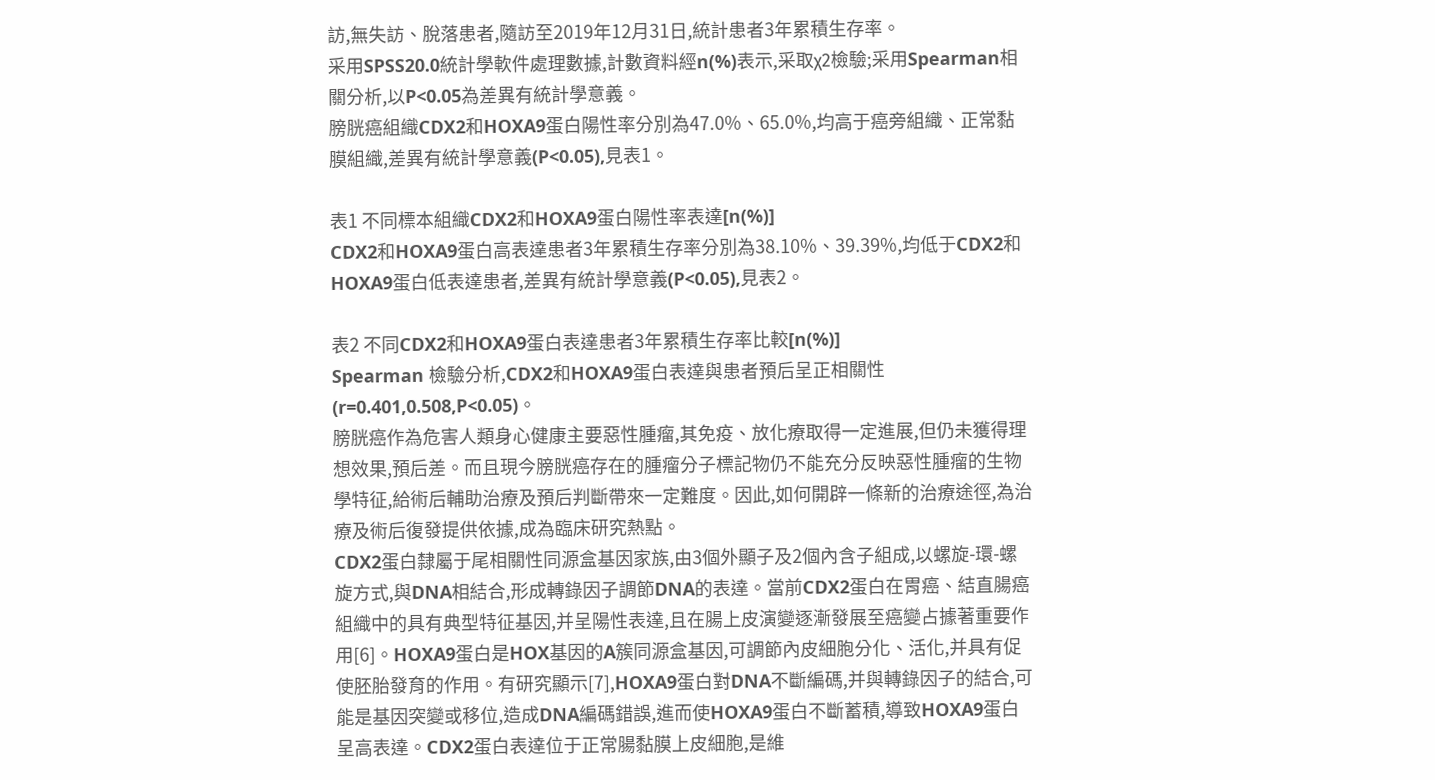訪,無失訪、脫落患者,隨訪至2019年12月31日,統計患者3年累積生存率。
采用SPSS20.0統計學軟件處理數據,計數資料經n(%)表示,采取χ2檢驗;采用Spearman相關分析,以P<0.05為差異有統計學意義。
膀胱癌組織CDX2和HOXA9蛋白陽性率分別為47.0%、65.0%,均高于癌旁組織、正常黏膜組織,差異有統計學意義(P<0.05),見表1。

表1 不同標本組織CDX2和HOXA9蛋白陽性率表達[n(%)]
CDX2和HOXA9蛋白高表達患者3年累積生存率分別為38.10%、39.39%,均低于CDX2和HOXA9蛋白低表達患者,差異有統計學意義(P<0.05),見表2。

表2 不同CDX2和HOXA9蛋白表達患者3年累積生存率比較[n(%)]
Spearman 檢驗分析,CDX2和HOXA9蛋白表達與患者預后呈正相關性(r=0.401,0.508,P<0.05)。
膀胱癌作為危害人類身心健康主要惡性腫瘤,其免疫、放化療取得一定進展,但仍未獲得理想效果,預后差。而且現今膀胱癌存在的腫瘤分子標記物仍不能充分反映惡性腫瘤的生物學特征,給術后輔助治療及預后判斷帶來一定難度。因此,如何開辟一條新的治療途徑,為治療及術后復發提供依據,成為臨床研究熱點。
CDX2蛋白隸屬于尾相關性同源盒基因家族,由3個外顯子及2個內含子組成,以螺旋-環-螺旋方式,與DNA相結合,形成轉錄因子調節DNA的表達。當前CDX2蛋白在胃癌、結直腸癌組織中的具有典型特征基因,并呈陽性表達,且在腸上皮演變逐漸發展至癌變占據著重要作用[6]。HOXA9蛋白是HOX基因的A簇同源盒基因,可調節內皮細胞分化、活化,并具有促使胚胎發育的作用。有研究顯示[7],HOXA9蛋白對DNA不斷編碼,并與轉錄因子的結合,可能是基因突變或移位,造成DNA編碼錯誤,進而使HOXA9蛋白不斷蓄積,導致HOXA9蛋白呈高表達。CDX2蛋白表達位于正常腸黏膜上皮細胞,是維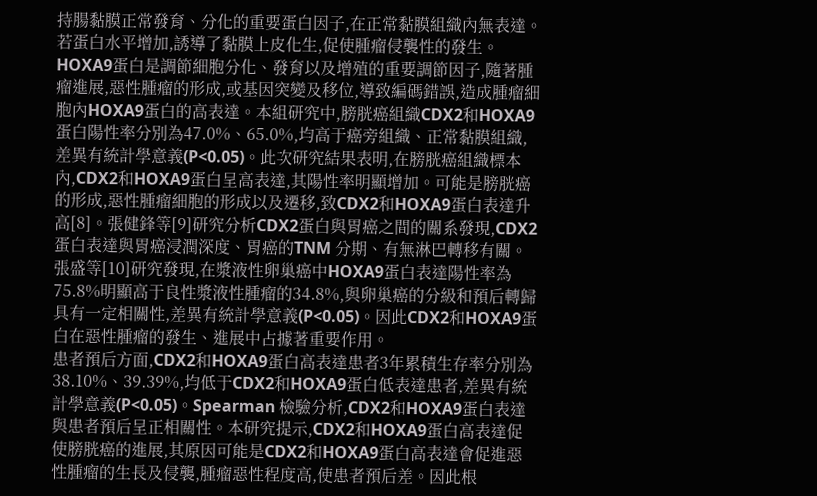持腸黏膜正常發育、分化的重要蛋白因子,在正常黏膜組織內無表達。若蛋白水平增加,誘導了黏膜上皮化生,促使腫瘤侵襲性的發生。HOXA9蛋白是調節細胞分化、發育以及增殖的重要調節因子,隨著腫瘤進展,惡性腫瘤的形成,或基因突變及移位,導致編碼錯誤,造成腫瘤細胞內HOXA9蛋白的高表達。本組研究中,膀胱癌組織CDX2和HOXA9蛋白陽性率分別為47.0%、65.0%,均高于癌旁組織、正常黏膜組織,差異有統計學意義(P<0.05)。此次研究結果表明,在膀胱癌組織標本內,CDX2和HOXA9蛋白呈高表達,其陽性率明顯增加。可能是膀胱癌的形成,惡性腫瘤細胞的形成以及遷移,致CDX2和HOXA9蛋白表達升高[8]。張健鋒等[9]研究分析CDX2蛋白與胃癌之間的關系發現,CDX2蛋白表達與胃癌浸潤深度、胃癌的TNM 分期、有無淋巴轉移有關。張盛等[10]研究發現,在漿液性卵巢癌中HOXA9蛋白表達陽性率為75.8%明顯高于良性漿液性腫瘤的34.8%,與卵巢癌的分級和預后轉歸具有一定相關性,差異有統計學意義(P<0.05)。因此CDX2和HOXA9蛋白在惡性腫瘤的發生、進展中占據著重要作用。
患者預后方面,CDX2和HOXA9蛋白高表達患者3年累積生存率分別為38.10%、39.39%,均低于CDX2和HOXA9蛋白低表達患者,差異有統計學意義(P<0.05)。Spearman 檢驗分析,CDX2和HOXA9蛋白表達與患者預后呈正相關性。本研究提示,CDX2和HOXA9蛋白高表達促使膀胱癌的進展,其原因可能是CDX2和HOXA9蛋白高表達會促進惡性腫瘤的生長及侵襲,腫瘤惡性程度高,使患者預后差。因此根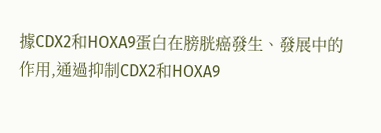據CDX2和HOXA9蛋白在膀胱癌發生、發展中的作用,通過抑制CDX2和HOXA9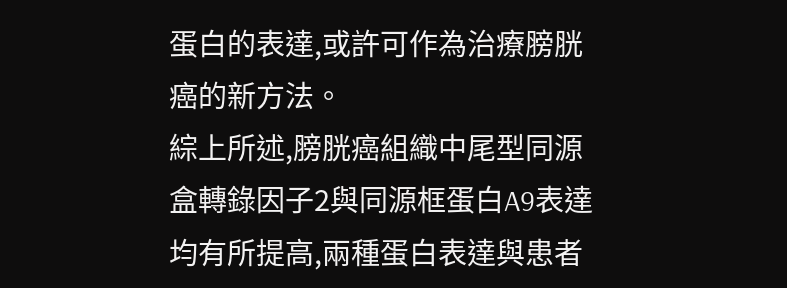蛋白的表達,或許可作為治療膀胱癌的新方法。
綜上所述,膀胱癌組織中尾型同源盒轉錄因子2與同源框蛋白A9表達均有所提高,兩種蛋白表達與患者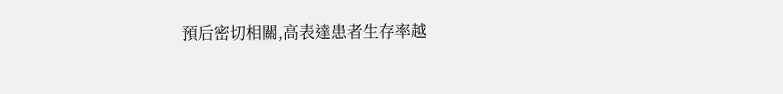預后密切相關,高表達患者生存率越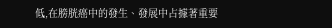低,在膀胱癌中的發生、發展中占據著重要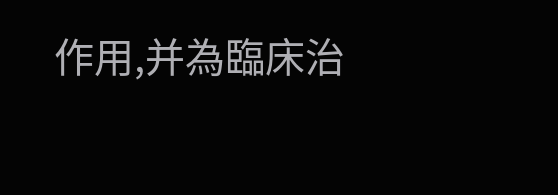作用,并為臨床治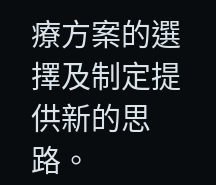療方案的選擇及制定提供新的思路。